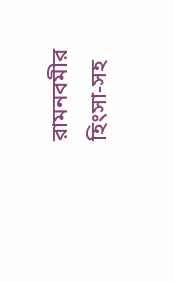রামনবমীর হিংসা-সহ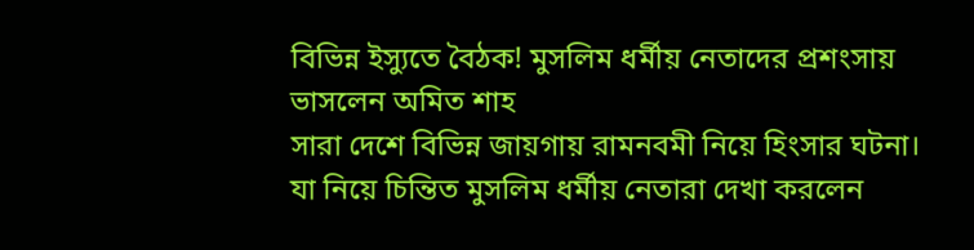বিভিন্ন ইস্যুতে বৈঠক! মুসলিম ধর্মীয় নেতাদের প্রশংসায় ভাসলেন অমিত শাহ
সারা দেশে বিভিন্ন জায়গায় রামনবমী নিয়ে হিংসার ঘটনা। যা নিয়ে চিন্তিত মুসলিম ধর্মীয় নেতারা দেখা করলেন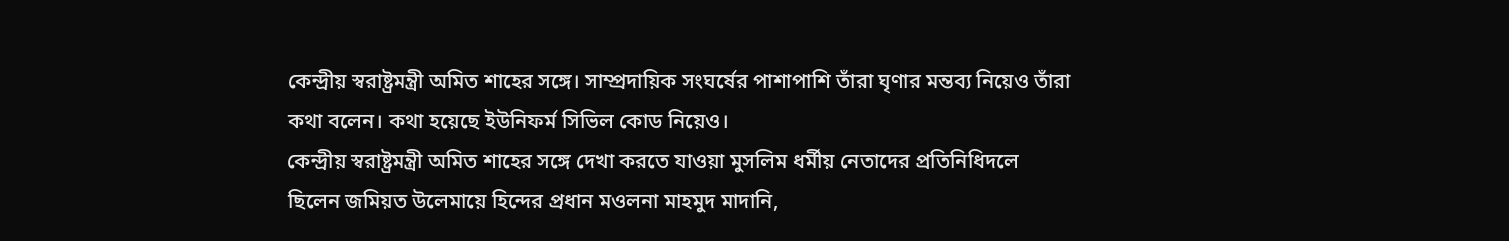কেন্দ্রীয় স্বরাষ্ট্রমন্ত্রী অমিত শাহের সঙ্গে। সাম্প্রদায়িক সংঘর্ষের পাশাপাশি তাঁরা ঘৃণার মন্তব্য নিয়েও তাঁরা কথা বলেন। কথা হয়েছে ইউনিফর্ম সিভিল কোড নিয়েও।
কেন্দ্রীয় স্বরাষ্ট্রমন্ত্রী অমিত শাহের সঙ্গে দেখা করতে যাওয়া মুসলিম ধর্মীয় নেতাদের প্রতিনিধিদলে ছিলেন জমিয়ত উলেমায়ে হিন্দের প্রধান মওলনা মাহমুদ মাদানি,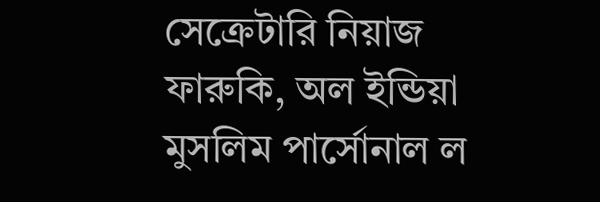সেক্রেটারি নিয়াজ ফারুকি, অল ইন্ডিয়া মুসলিম পার্সোনাল ল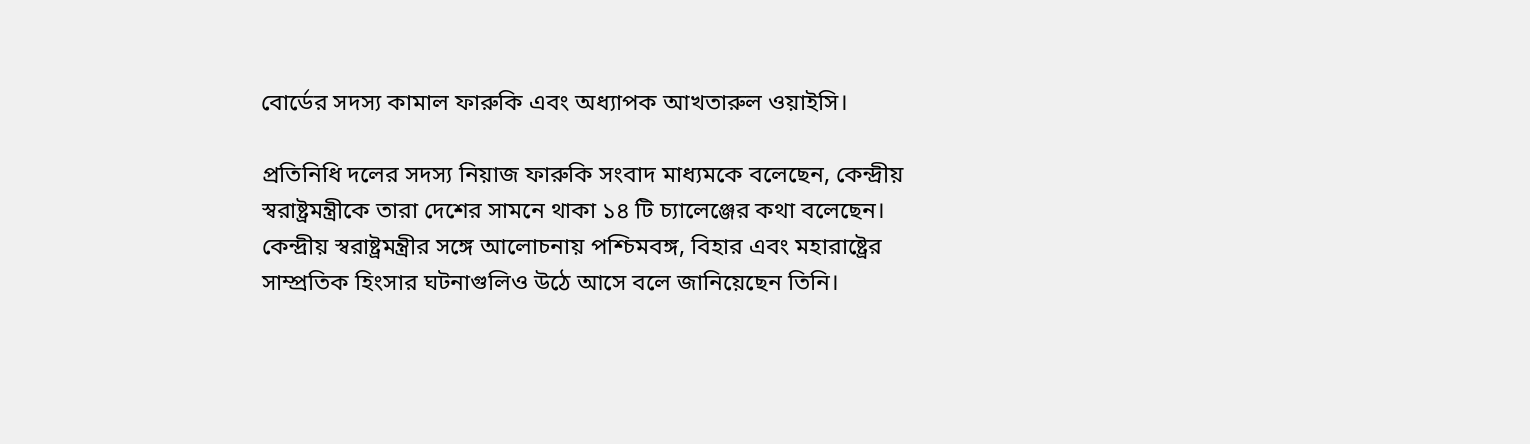বোর্ডের সদস্য কামাল ফারুকি এবং অধ্যাপক আখতারুল ওয়াইসি।

প্রতিনিধি দলের সদস্য নিয়াজ ফারুকি সংবাদ মাধ্যমকে বলেছেন, কেন্দ্রীয় স্বরাষ্ট্রমন্ত্রীকে তারা দেশের সামনে থাকা ১৪ টি চ্যালেঞ্জের কথা বলেছেন। কেন্দ্রীয় স্বরাষ্ট্রমন্ত্রীর সঙ্গে আলোচনায় পশ্চিমবঙ্গ, বিহার এবং মহারাষ্ট্রের সাম্প্রতিক হিংসার ঘটনাগুলিও উঠে আসে বলে জানিয়েছেন তিনি।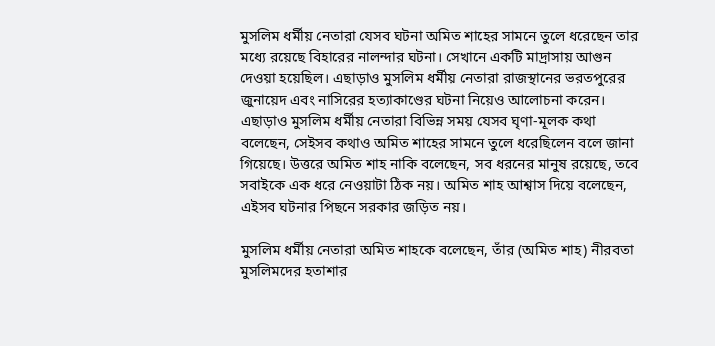মুসলিম ধর্মীয় নেতারা যেসব ঘটনা অমিত শাহের সামনে তুলে ধরেছেন তার মধ্যে রয়েছে বিহারের নালন্দার ঘটনা। সেখানে একটি মাদ্রাসায় আগুন দেওয়া হয়েছিল। এছাড়াও মুসলিম ধর্মীয় নেতারা রাজস্থানের ভরতপুরের জুনায়েদ এবং নাসিরের হত্যাকাণ্ডের ঘটনা নিয়েও আলোচনা করেন।
এছাড়াও মুসলিম ধর্মীয় নেতারা বিভিন্ন সময় যেসব ঘৃণা-মূলক কথা বলেছেন, সেইসব কথাও অমিত শাহের সামনে তুলে ধরেছিলেন বলে জানা গিয়েছে। উত্তরে অমিত শাহ নাকি বলেছেন, সব ধরনের মানুষ রয়েছে, তবে সবাইকে এক ধরে নেওয়াটা ঠিক নয়। অমিত শাহ আশ্বাস দিয়ে বলেছেন, এইসব ঘটনার পিছনে সরকার জড়িত নয়।

মুসলিম ধর্মীয় নেতারা অমিত শাহকে বলেছেন, তাঁর (অমিত শাহ) নীরবতা মুসলিমদের হতাশার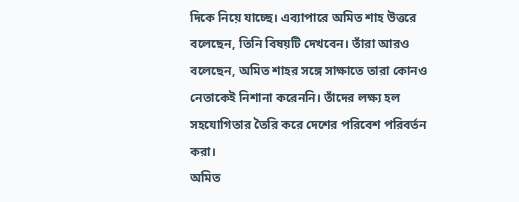দিকে নিয়ে যাচ্ছে। এব্যাপারে অমিত শাহ উত্তরে বলেছেন, তিনি বিষয়টি দেখবেন। তাঁরা আরও বলেছেন, অমিত শাহর সঙ্গে সাক্ষাতে তারা কোনও নেতাকেই নিশানা করেননি। তাঁদের লক্ষ্য হল সহযোগিতার তৈরি করে দেশের পরিবেশ পরিবর্তন করা।
অমিত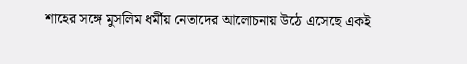শাহের সঙ্গে মুসলিম ধর্মীয় নেতাদের আলোচনায় উঠে এসেছে একই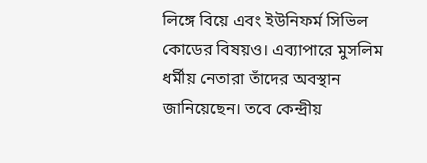লিঙ্গে বিয়ে এবং ইউনিফর্ম সিভিল কোডের বিষয়ও। এব্যাপারে মুসলিম ধর্মীয় নেতারা তাঁদের অবস্থান জানিয়েছেন। তবে কেন্দ্রীয়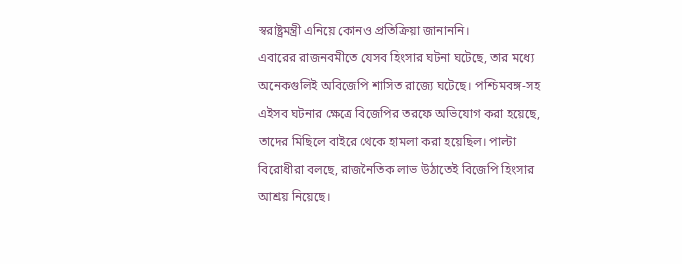স্বরাষ্ট্রমন্ত্রী এনিয়ে কোনও প্রতিক্রিয়া জানাননি।
এবারের রাজনবমীতে যেসব হিংসার ঘটনা ঘটেছে, তার মধ্যে অনেকগুলিই অবিজেপি শাসিত রাজ্যে ঘটেছে। পশ্চিমবঙ্গ-সহ এইসব ঘটনার ক্ষেত্রে বিজেপির তরফে অভিযোগ করা হয়েছে, তাদের মিছিলে বাইরে থেকে হামলা করা হয়েছিল। পাল্টা বিরোধীরা বলছে, রাজনৈতিক লাভ উঠাতেই বিজেপি হিংসার আশ্রয় নিয়েছে।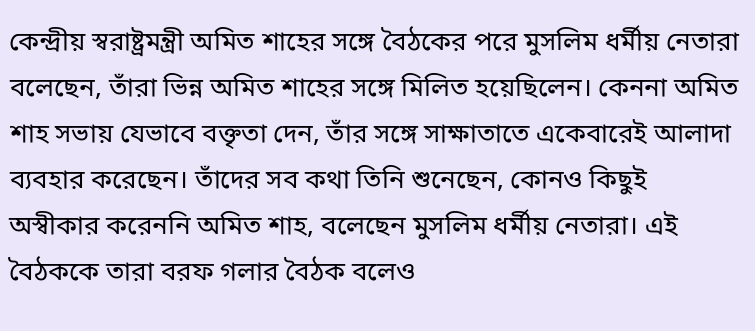কেন্দ্রীয় স্বরাষ্ট্রমন্ত্রী অমিত শাহের সঙ্গে বৈঠকের পরে মুসলিম ধর্মীয় নেতারা বলেছেন, তাঁরা ভিন্ন অমিত শাহের সঙ্গে মিলিত হয়েছিলেন। কেননা অমিত শাহ সভায় যেভাবে বক্তৃতা দেন, তাঁর সঙ্গে সাক্ষাতাতে একেবারেই আলাদা ব্যবহার করেছেন। তাঁদের সব কথা তিনি শুনেছেন, কোনও কিছুই অস্বীকার করেননি অমিত শাহ, বলেছেন মুসলিম ধর্মীয় নেতারা। এই বৈঠককে তারা বরফ গলার বৈঠক বলেও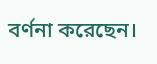বর্ণনা করেছেন।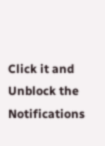Click it and Unblock the Notifications